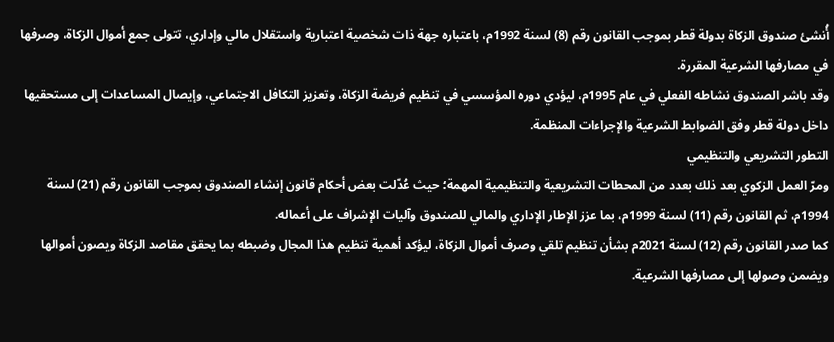أُنشئ صندوق الزكاة بدولة قطر بموجب القانون رقم (8) لسنة 1992م، باعتباره جهة ذات شخصية اعتبارية واستقلال مالي وإداري، تتولى جمع أموال الزكاة، وصرفها في مصارفها الشرعية المقررة.
وقد باشر الصندوق نشاطه الفعلي في عام 1995م، ليؤدي دوره المؤسسي في تنظيم فريضة الزكاة، وتعزيز التكافل الاجتماعي، وإيصال المساعدات إلى مستحقيها داخل دولة قطر وفق الضوابط الشرعية والإجراءات المنظمة.
التطور التشريعي والتنظيمي
ومرّ العمل الزكوي بعد ذلك بعدد من المحطات التشريعية والتنظيمية المهمة؛ حيث عُدّلت بعض أحكام قانون إنشاء الصندوق بموجب القانون رقم (21) لسنة 1994م، ثم القانون رقم (11) لسنة 1999م، بما عزز الإطار الإداري والمالي للصندوق وآليات الإشراف على أعماله.
كما صدر القانون رقم (12) لسنة 2021م بشأن تنظيم تلقي وصرف أموال الزكاة، ليؤكد أهمية تنظيم هذا المجال وضبطه بما يحقق مقاصد الزكاة ويصون أموالها ويضمن وصولها إلى مصارفها الشرعية.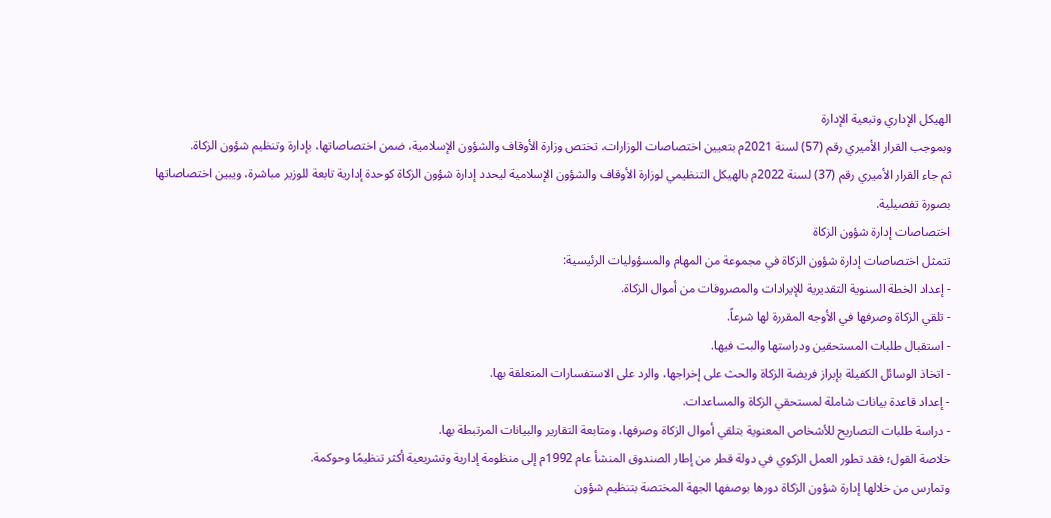الهيكل الإداري وتبعية الإدارة
وبموجب القرار الأميري رقم (57) لسنة 2021م بتعيين اختصاصات الوزارات، تختص وزارة الأوقاف والشؤون الإسلامية، ضمن اختصاصاتها، بإدارة وتنظيم شؤون الزكاة.
ثم جاء القرار الأميري رقم (37) لسنة 2022م بالهيكل التنظيمي لوزارة الأوقاف والشؤون الإسلامية ليحدد إدارة شؤون الزكاة كوحدة إدارية تابعة للوزير مباشرة، ويبين اختصاصاتها بصورة تفصيلية.
اختصاصات إدارة شؤون الزكاة
تتمثل اختصاصات إدارة شؤون الزكاة في مجموعة من المهام والمسؤوليات الرئيسية:
- إعداد الخطة السنوية التقديرية للإيرادات والمصروفات من أموال الزكاة.
- تلقي الزكاة وصرفها في الأوجه المقررة لها شرعاً.
- استقبال طلبات المستحقين ودراستها والبت فيها.
- اتخاذ الوسائل الكفيلة بإبراز فريضة الزكاة والحث على إخراجها، والرد على الاستفسارات المتعلقة بها.
- إعداد قاعدة بيانات شاملة لمستحقي الزكاة والمساعدات.
- دراسة طلبات التصاريح للأشخاص المعنوية بتلقي أموال الزكاة وصرفها، ومتابعة التقارير والبيانات المرتبطة بها.
خلاصة القول؛ فقد تطور العمل الزكوي في دولة قطر من إطار الصندوق المنشأ عام 1992م إلى منظومة إدارية وتشريعية أكثر تنظيمًا وحوكمة.
وتمارس من خلالها إدارة شؤون الزكاة دورها بوصفها الجهة المختصة بتنظيم شؤون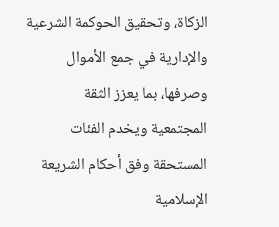الزكاة، وتحقيق الحوكمة الشرعية والإدارية في جمع الأموال وصرفها، بما يعزز الثقة المجتمعية ويخدم الفئات المستحقة وفق أحكام الشريعة الإسلامية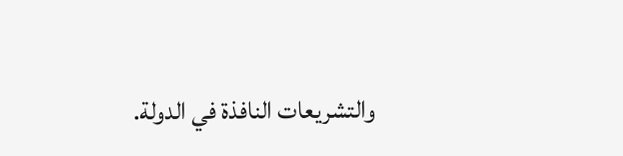والتشريعات النافذة في الدولة.